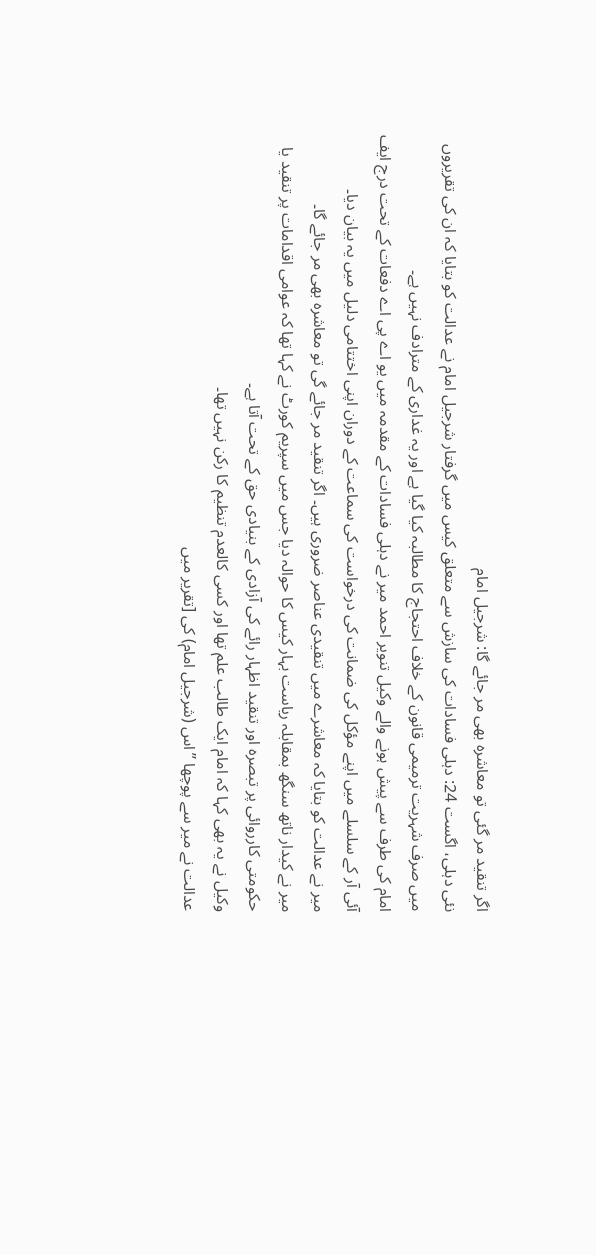اگر تنقید مر گئی تو معاشرہ بھی مر جائے گا: شرجیل امام
نئی دہلی، اگست 24: دہلی فسادات کی سازش سے متعلق کیس میں گرفتار شرجیل امام نے عدالت کو بتایا کہ ان کی تقریروں میں صرف شہریت ترمیمی قانون کے خلاف احتجاج کا مطالبہ کیا گیا ہے اور یہ غداری کے مترادف نہیں ہے۔
امام کی طرف سے پیش ہونے والے وکیل تنویر احمد میر نے دہلی فسادات کے مقدمہ میں یو اے پی اے دفعات کے تحت درج ایف آئی آر کے سلسلے میں اپنے مؤکل کی ضمانت کی درخواست کی سماعت کے دوران اپنی اختتامی دلیل میں یہ بیان دیا۔
میر نے عدالت کو بتایا کہ معاشرے میں تنقیدی عناصر ضروری ہیں۔ اگر تنقید مر جائے گی تو معاشرہ بھی مر جائے گا۔
میر نے کیدار ناتھ سنگھ بمقابلہ ریاست بہار کیس کا حوالہ دیا جس میں سپریم کورٹ نے کہا تھا کہ عوامی اقدامات پر تنقید یا حکومتی کارروائی پر تبصرہ اور تنقید اظہار رائے کی آزادی کے بنیادی حق کے تحت آتا ہے۔
وکیل نے یہ بھی کہا کہ امام ایک طالب علم تھا اور کسی کالعدم تنظیم کا رکن نہیں تھا۔
عدالت نے میر سے پوچھا ’’اس (شرجیل امام) کی [تقریر میں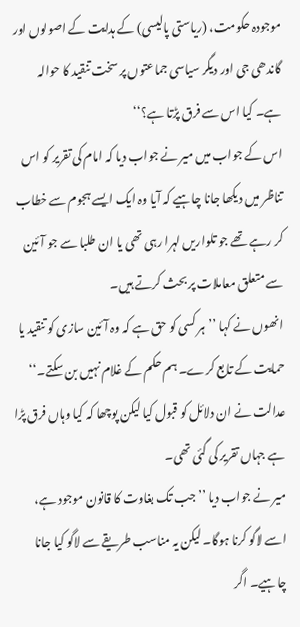موجودہ حکومت، (ریاستی پالیسی) کے ہدایت کے اصولوں اور گاندھی جی اور دیگر سیاسی جماعتوں پر سخت تنقید کا حوالہ ہے۔ کیا اس سے فرق پڑتا ہے؟‘‘
اس کے جواب میں میر نے جواب دیا کہ امام کی تقریر کو اس تناظر میں دیکھا جانا چاہیے کہ آیا وہ ایک ایسے ہجوم سے خطاب کر رہے تھے جو تلواریں لہرا رہی تھی یا ان طلبا سے جو آئین سے متعلق معاملات پر بحث کرتے ہیں۔
انھوں نے کہا ’’ہر کسی کو حق ہے کہ وہ آئین سازی کو تنقید یا حمایت کے تابع کرے۔ ہم حکم کے غلام نہیں بن سکتے۔‘‘
عدالت نے ان دلائل کو قبول کیا لیکن پوچھا کہ کیا وہاں فرق پڑا ہے جہاں تقریر کی گئی تھی۔
میر نے جواب دیا ’’جب تک بغاوت کا قانون موجود ہے، اسے لاگو کرنا ہوگا۔ لیکن یہ مناسب طریقے سے لاگو کیا جانا چاہیے۔ اگر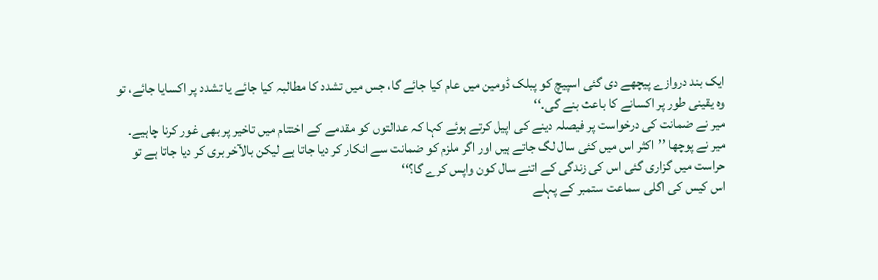ایک بند دروازے پیچھے دی گئی اسپیچ کو پبلک ڈومین میں عام کیا جائے گا، جس میں تشدد کا مطالبہ کیا جائے یا تشدد پر اکسایا جائے، تو وہ یقینی طور پر اکسانے کا باعث بنے گی۔‘‘
میر نے ضمانت کی درخواست پر فیصلہ دینے کی اپیل کرتے ہوئے کہا کہ عدالتوں کو مقدمے کے اختتام میں تاخیر پر بھی غور کرنا چاہیے۔
میر نے پوچھا ’’اکثر اس میں کئی سال لگ جاتے ہیں اور اگر ملزم کو ضمانت سے انکار کر دیا جاتا ہے لیکن بالآخر بری کر دیا جاتا ہے تو حراست میں گزاری گئی اس کی زندگی کے اتنے سال کون واپس کرے گا؟‘‘
اس کیس کی اگلی سماعت ستمبر کے پہلے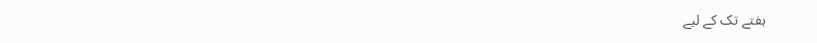ہفتے تک کے لیے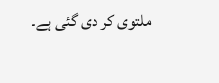ملتوی کر دی گئی ہے۔